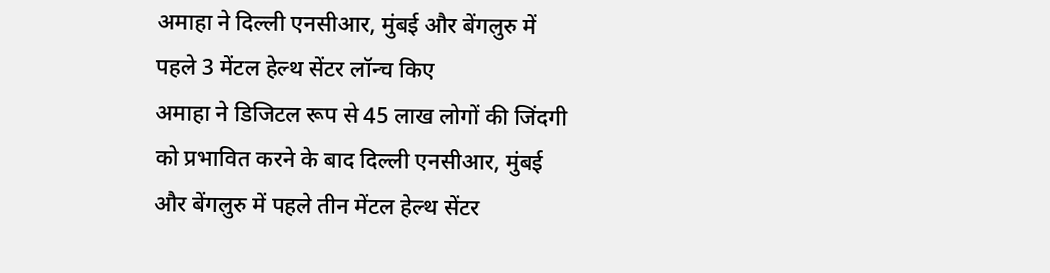अमाहा ने दिल्ली एनसीआर, मुंबई और बेंगलुरु में पहले 3 मेंटल हेल्थ सेंटर लॉन्च किए
अमाहा ने डिजिटल रूप से 45 लाख लोगों की जिंदगी को प्रभावित करने के बाद दिल्ली एनसीआर, मुंबई और बेंगलुरु में पहले तीन मेंटल हेल्थ सेंटर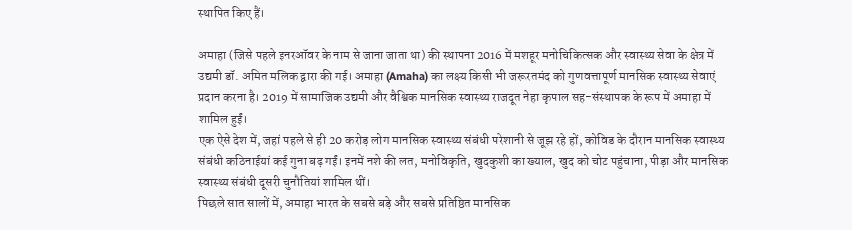स्थापित किए हैं।

अमाहा (जिसे पहले इनरऑवर के नाम से जाना जाता था) की स्थापना 2016 में मशहूर मनोचिकित्सक और स्वास्थ्य सेवा के क्षेत्र में उद्यमी डॉ. अमित मलिक द्वारा की गई। अमाहा (Amaha) का लक्ष्य किसी भी जरूरतमंद को गुणवत्तापूर्ण मानसिक स्वास्थ्य सेवाएं प्रदान करना है। 2019 में सामाजिक उद्यमी और वैश्विक मानसिक स्वास्थ्य राजदूत नेहा कृपाल सह-संस्थापक के रूप में अमाहा में शामिल हुईं।
एक ऐसे देश में, जहां पहले से ही 20 करोड़ लोग मानसिक स्वास्थ्य संबंधी परेशानी से जूझ रहे हों, कोविड के दौरान मानसिक स्वास्थ्य संबंधी कठिनाईयां कई गुना बढ़ गईं। इनमें नशे की लत, मनोविकृति, खुदकुशी का ख्याल, खुद को चोट पहुंचाना, पीड़ा और मानसिक स्वास्थ्य संबंधी दूसरी चुनौतियां शामिल थीं।
पिछले सात सालों में, अमाहा भारत के सबसे बड़े और सबसे प्रतिष्ठित मानसिक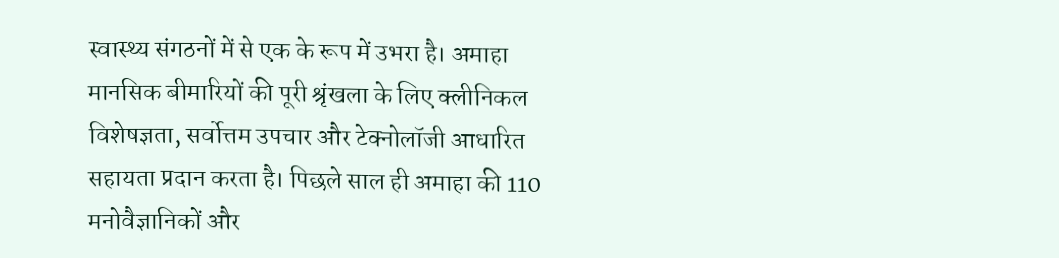स्वास्थ्य संगठनों में से एक के रूप में उभरा है। अमाहा मानसिक बीमारियों की पूरी श्रृंखला के लिए क्लीनिकल विशेषज्ञता, सर्वोत्तम उपचार और टेक्नोलॉजी आधारित सहायता प्रदान करता है। पिछले साल ही अमाहा की 110 मनोवैज्ञानिकों और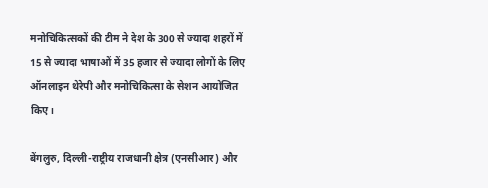मनोचिकित्सकों की टीम ने देश के 300 से ज्यादा शहरों में 15 से ज्यादा भाषाओं में 35 हजार से ज्यादा लोगों के लिए ऑनलाइन थेरेपी और मनोचिकित्सा के सेशन आयोजित किए।

बेंगलुरु, दिल्ली-राष्ट्रीय राजधानी क्षेत्र (एनसीआर) और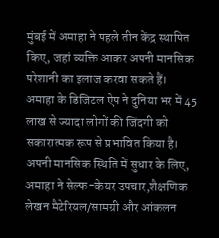मुंबई में अमाहा ने पहले तीन केंद्र स्थापित किए, जहां व्यक्ति आकर अपनी मानसिक परेशानी का इलाज करवा सकते हैं। अमाहा के डिजिटल ऐप ने दुनिया भर में 45 लाख से ज्यादा लोगों की जिंदगी को सकारात्मक रूप से प्रभावित किया है। अपनी मानसिक स्थिति में सुधार के लिए, अमाहा ने सेल्फ-केयर उपचार,शैक्षणिक लेखन मैटेरियल/सामग्री और आंकलन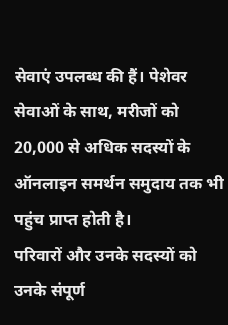सेवाएं उपलब्ध की हैं। पेशेवर सेवाओं के साथ, मरीजों को 20,000 से अधिक सदस्यों के ऑनलाइन समर्थन समुदाय तक भी पहुंच प्राप्त होती है।
परिवारों और उनके सदस्यों को उनके संपूर्ण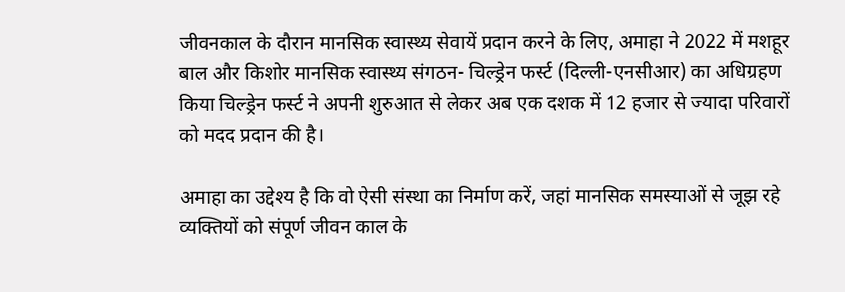जीवनकाल के दौरान मानसिक स्वास्थ्य सेवायें प्रदान करने के लिए, अमाहा ने 2022 में मशहूर बाल और किशोर मानसिक स्वास्थ्य संगठन- चिल्ड्रेन फर्स्ट (दिल्ली-एनसीआर) का अधिग्रहण किया चिल्ड्रेन फर्स्ट ने अपनी शुरुआत से लेकर अब एक दशक में 12 हजार से ज्यादा परिवारों को मदद प्रदान की है।

अमाहा का उद्देश्य है कि वो ऐसी संस्था का निर्माण करें, जहां मानसिक समस्याओं से जूझ रहे व्यक्तियों को संपूर्ण जीवन काल के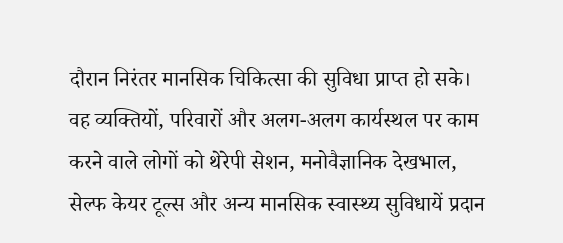दौरान निरंतर मानसिक चिकित्सा की सुविधा प्राप्त हो सके। वह व्यक्तियों, परिवारों और अलग-अलग कार्यस्थल पर काम करने वाले लोगों को थेरेपी सेशन, मनोवैज्ञानिक देखभाल, सेल्फ केयर टूल्स और अन्य मानसिक स्वास्थ्य सुविधायें प्रदान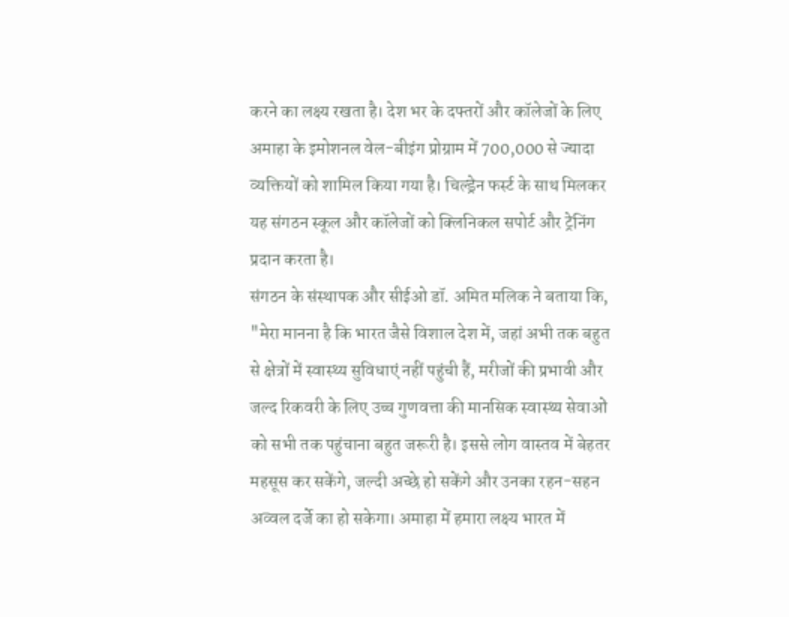करने का लक्ष्य रखता है। देश भर के दफ्तरों और कॉलेजों के लिए अमाहा के इमोशनल वेल-बीइंग प्रोग्राम में 700,000 से ज्यादा व्यक्तियों को शामिल किया गया है। चिल्ड्रेन फर्स्ट के साथ मिलकर यह संगठन स्कूल और कॉलेजों को क्लिनिकल सपोर्ट और ट्रेनिंग प्रदान करता है।
संगठन के संस्थापक और सीईओ डॉ. अमित मलिक ने बताया कि, "मेरा मानना है कि भारत जैसे विशाल देश में, जहां अभी तक बहुत से क्षेत्रों में स्वास्थ्य सुविधाएं नहीं पहुंची हैं, मरीजों की प्रभावी और जल्द रिकवरी के लिए उच्च गुणवत्ता की मानसिक स्वास्थ्य सेवाओं को सभी तक पहुंचाना बहुत जरूरी है। इससे लोग वास्तव में बेहतर महसूस कर सकेंगे, जल्दी अच्छे हो सकेंगे और उनका रहन-सहन अव्वल दर्जे का हो सकेगा। अमाहा में हमारा लक्ष्य भारत में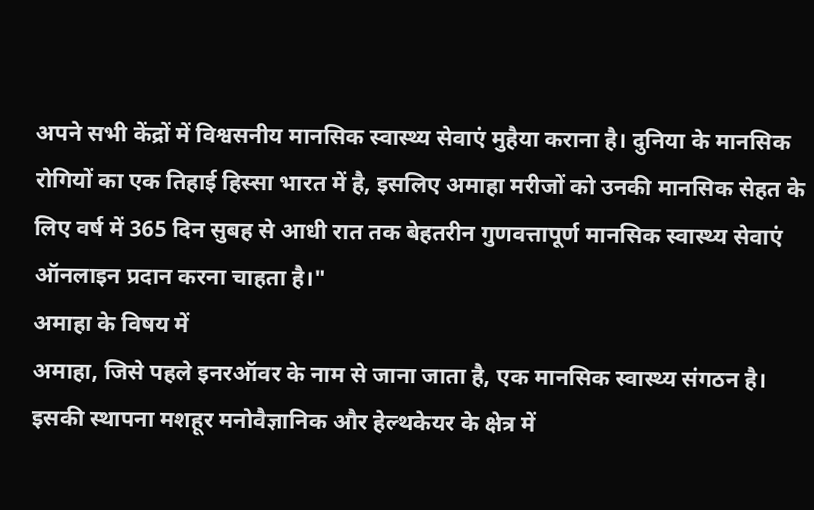अपने सभी केंद्रों में विश्वसनीय मानसिक स्वास्थ्य सेवाएं मुहैया कराना है। दुनिया के मानसिक रोगियों का एक तिहाई हिस्सा भारत में है, इसलिए अमाहा मरीजों को उनकी मानसिक सेहत के लिए वर्ष में 365 दिन सुबह से आधी रात तक बेहतरीन गुणवत्तापूर्ण मानसिक स्वास्थ्य सेवाएं ऑनलाइन प्रदान करना चाहता है।"
अमाहा के विषय में
अमाहा, जिसे पहले इनरऑवर के नाम से जाना जाता है, एक मानसिक स्वास्थ्य संगठन है। इसकी स्थापना मशहूर मनोवैज्ञानिक और हेल्थकेयर के क्षेत्र में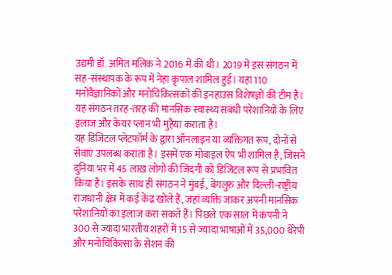उद्यमी डॉ. अमित मलिक ने 2016 में की थी। 2019 में इस संगठन में सह-संस्थापक के रूप में नेहा कृपाल शामिल हुई। यहां 110 मनोवैज्ञानिकों और मनोचिकित्सकों की इनहाउस विशेषज्ञों की टीम है। यह संगठन तरह-तरह की मानसिक स्वास्थ्य संबंधी परेशानियों के लिए इलाज और केयर प्लान भी मुहैया कराता है।
यह डिजिटल प्लेटफॉर्म के द्वारा ऑनलाइन या व्यक्तिगत रूप, दोनों से सेवाएं उपलब्ध कराता है। इसमें एक मोबाइल ऐप भी शामिल है, जिसने दुनिया भर में 45 लाख लोगों की जिंदगी को डिजिटल रूप से प्रभावित किया है। इसके साथ ही संगठन ने मुंबई, बेंगलुरु और दिल्ली-राष्ट्रीय राजधानी क्षेत्र में कई केंद्र खोले हैं, जहां व्यक्ति जाकर अपनी मानसिक परेशानियों का इलाज करा सकते हैं। पिछले एक साल में कंपनी ने 300 से ज्यादा भारतीय शहरों में 15 से ज्यादा भाषाओं में 35,000 थेरेपी और मनोचिकित्सा के सेशन की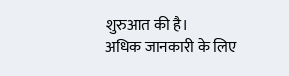शुरुआत की है।
अधिक जानकारी के लिए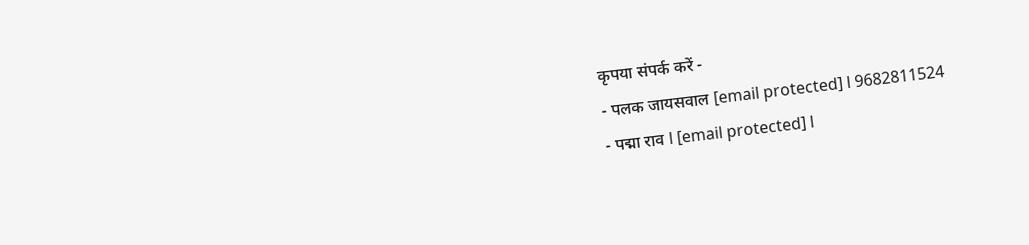कृपया संपर्क करें -
- पलक जायसवाल [email protected] l 9682811524
- पद्मा राव l [email protected] l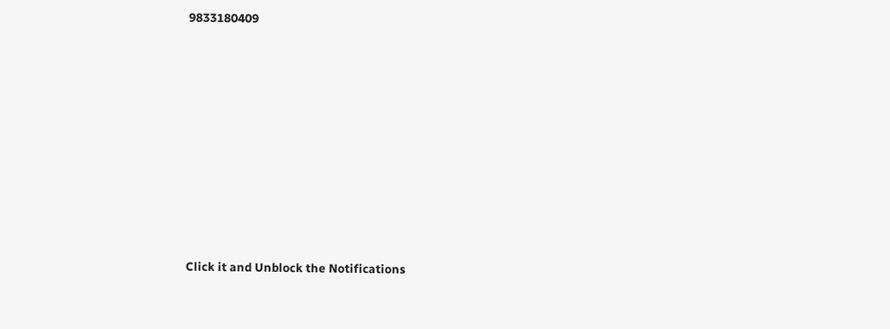9833180409












Click it and Unblock the Notifications